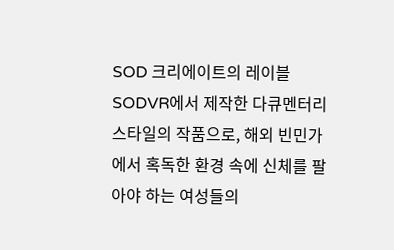SOD 크리에이트의 레이블 SODVR에서 제작한 다큐멘터리 스타일의 작품으로, 해외 빈민가에서 혹독한 환경 속에 신체를 팔아야 하는 여성들의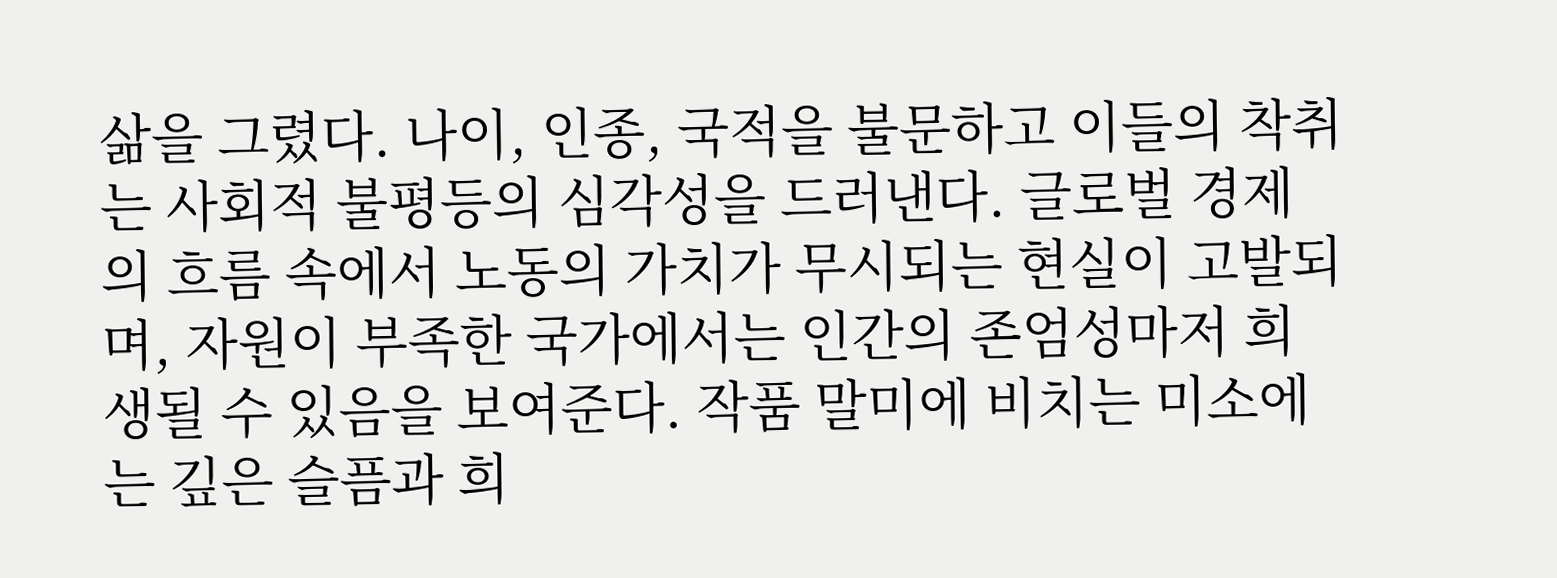삶을 그렸다. 나이, 인종, 국적을 불문하고 이들의 착취는 사회적 불평등의 심각성을 드러낸다. 글로벌 경제의 흐름 속에서 노동의 가치가 무시되는 현실이 고발되며, 자원이 부족한 국가에서는 인간의 존엄성마저 희생될 수 있음을 보여준다. 작품 말미에 비치는 미소에는 깊은 슬픔과 희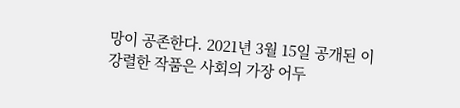망이 공존한다. 2021년 3월 15일 공개된 이 강렬한 작품은 사회의 가장 어두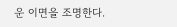운 이면을 조명한다.